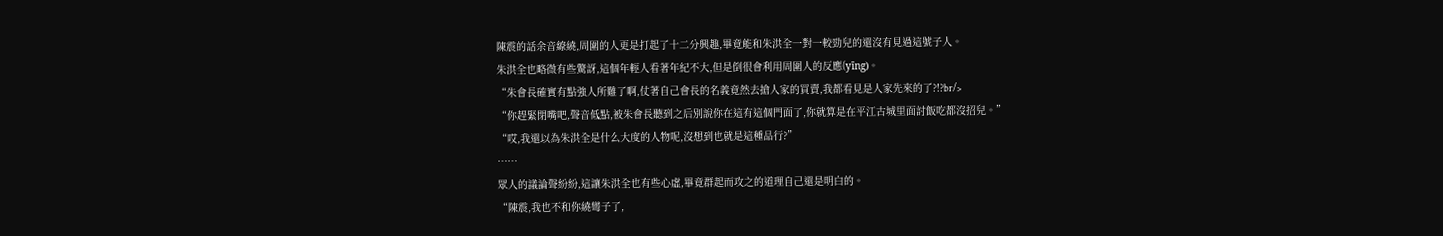陳震的話余音繚繞,周圍的人更是打起了十二分興趣,畢竟能和朱洪全一對一較勁兒的還沒有見過這號子人。
朱洪全也略微有些驚訝,這個年輕人看著年紀不大,但是倒很會利用周圍人的反應(yīng)。
“朱會長確實有點強人所難了啊,仗著自己會長的名義竟然去搶人家的買賣,我都看見是人家先來的了?!?br/>
“你趕緊閉嘴吧,聲音低點,被朱會長聽到之后別說你在這有這個門面了,你就算是在平江古城里面討飯吃都沒招兒。”
“哎,我還以為朱洪全是什么大度的人物呢,沒想到也就是這種品行?”
……
眾人的議論聲紛紛,這讓朱洪全也有些心虛,畢竟群起而攻之的道理自己還是明白的。
“陳震,我也不和你繞彎子了,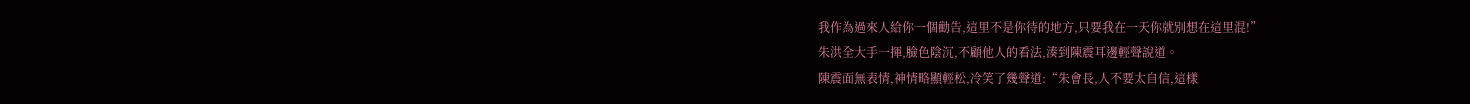我作為過來人給你一個勸告,這里不是你待的地方,只要我在一天你就別想在這里混!”
朱洪全大手一揮,臉色陰沉,不顧他人的看法,湊到陳震耳邊輕聲說道。
陳震面無表情,神情略顯輕松,冷笑了幾聲道:“朱會長,人不要太自信,這樣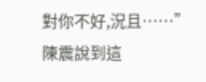對你不好,況且……”
陳震說到這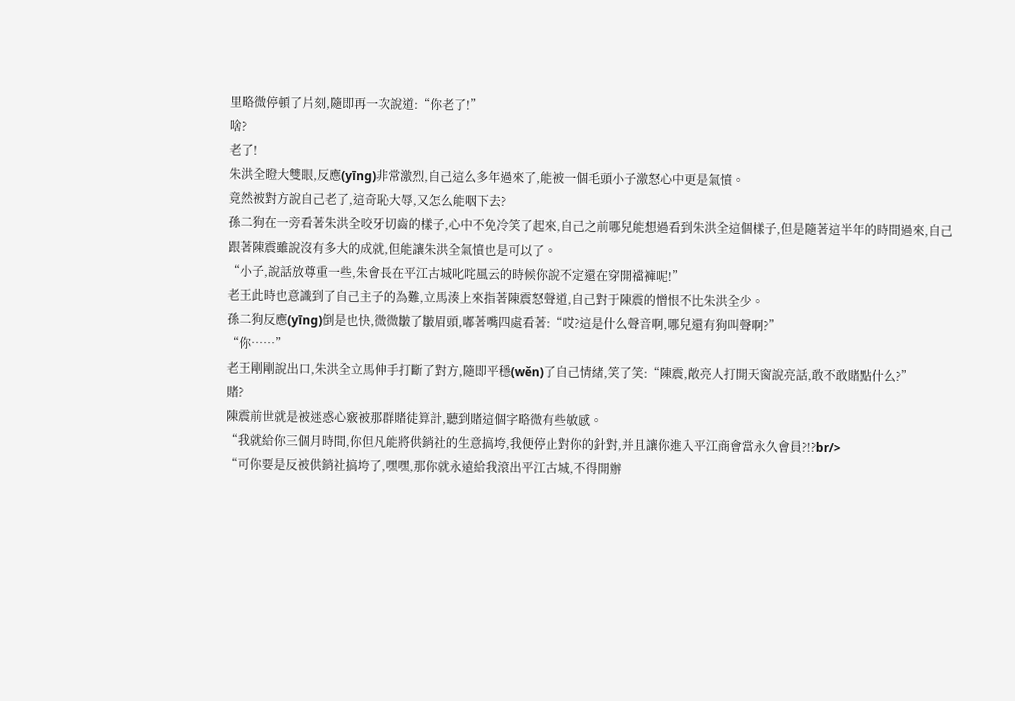里略微停頓了片刻,隨即再一次說道:“你老了!”
啥?
老了!
朱洪全瞪大雙眼,反應(yīng)非常激烈,自己這么多年過來了,能被一個毛頭小子激怒心中更是氣憤。
竟然被對方說自己老了,這奇恥大辱,又怎么能咽下去?
孫二狗在一旁看著朱洪全咬牙切齒的樣子,心中不免冷笑了起來,自己之前哪兒能想過看到朱洪全這個樣子,但是隨著這半年的時間過來,自己跟著陳震雖說沒有多大的成就,但能讓朱洪全氣憤也是可以了。
“小子,說話放尊重一些,朱會長在平江古城叱咤風云的時候你說不定還在穿開襠褲呢!”
老王此時也意識到了自己主子的為難,立馬湊上來指著陳震怒聲道,自己對于陳震的憎恨不比朱洪全少。
孫二狗反應(yīng)倒是也快,微微皺了皺眉頭,嘟著嘴四處看著:“哎?這是什么聲音啊,哪兒還有狗叫聲啊?”
“你……”
老王剛剛說出口,朱洪全立馬伸手打斷了對方,隨即平穩(wěn)了自己情緒,笑了笑:“陳震,敞亮人打開天窗說亮話,敢不敢賭點什么?”
賭?
陳震前世就是被迷惑心竅被那群賭徒算計,聽到賭這個字略微有些敏感。
“我就給你三個月時間,你但凡能將供銷社的生意搞垮,我便停止對你的針對,并且讓你進入平江商會當永久會員?!?br/>
“可你要是反被供銷社搞垮了,嘿嘿,那你就永遠給我滾出平江古城,不得開辦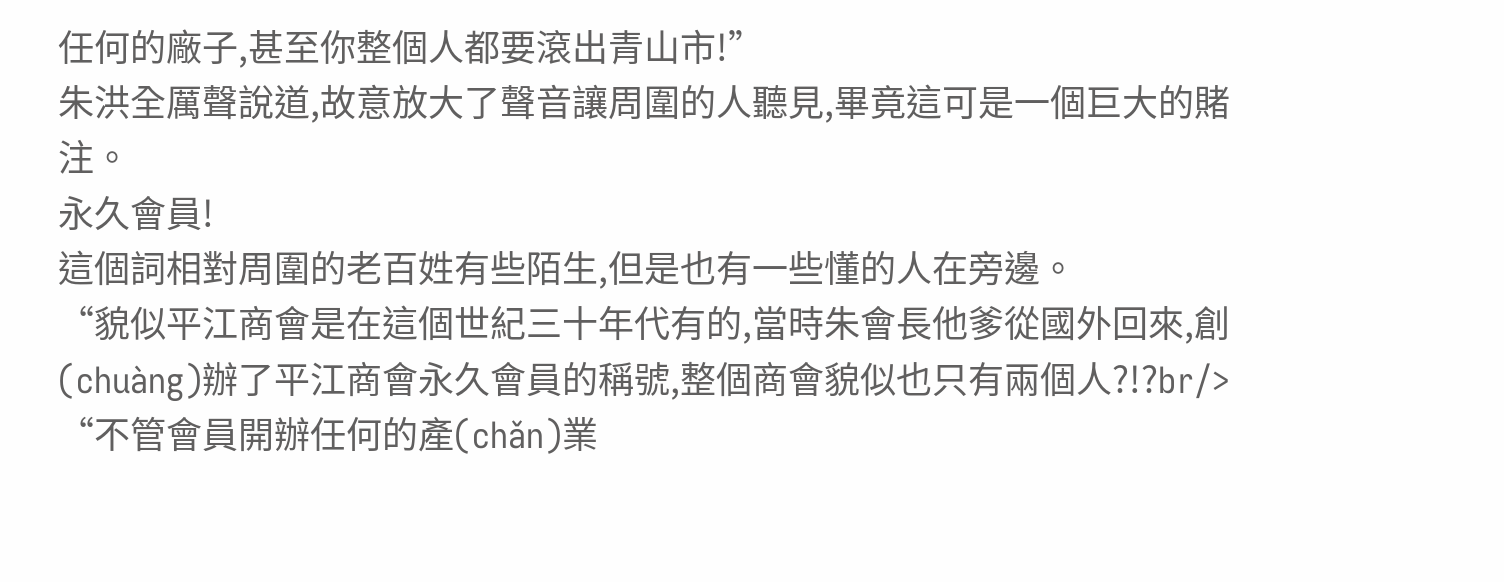任何的廠子,甚至你整個人都要滾出青山市!”
朱洪全厲聲說道,故意放大了聲音讓周圍的人聽見,畢竟這可是一個巨大的賭注。
永久會員!
這個詞相對周圍的老百姓有些陌生,但是也有一些懂的人在旁邊。
“貌似平江商會是在這個世紀三十年代有的,當時朱會長他爹從國外回來,創(chuàng)辦了平江商會永久會員的稱號,整個商會貌似也只有兩個人?!?br/>
“不管會員開辦任何的產(chǎn)業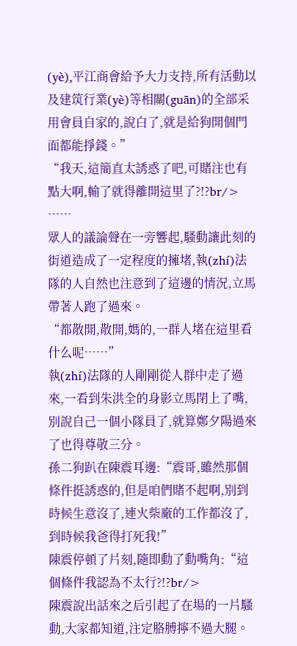(yè),平江商會給予大力支持,所有活動以及建筑行業(yè)等相關(guān)的全部采用會員自家的,說白了,就是給狗開個門面都能掙錢。”
“我天,這簡直太誘惑了吧,可賭注也有點大啊,輸了就得離開這里了?!?br/>
……
眾人的議論聲在一旁響起,騷動讓此刻的街道造成了一定程度的擁堵,執(zhí)法隊的人自然也注意到了這邊的情況,立馬帶著人跑了過來。
“都散開,散開,媽的,一群人堵在這里看什么呢……”
執(zhí)法隊的人剛剛從人群中走了過來,一看到朱洪全的身影立馬閉上了嘴,別說自己一個小隊員了,就算鄭夕陽過來了也得尊敬三分。
孫二狗趴在陳震耳邊:“震哥,雖然那個條件挺誘惑的,但是咱們賭不起啊,別到時候生意沒了,連火柴廠的工作都沒了,到時候我爸得打死我!”
陳震停頓了片刻,隨即動了動嘴角:“這個條件我認為不太行?!?br/>
陳震說出話來之后引起了在場的一片騷動,大家都知道,注定胳膊擰不過大腿。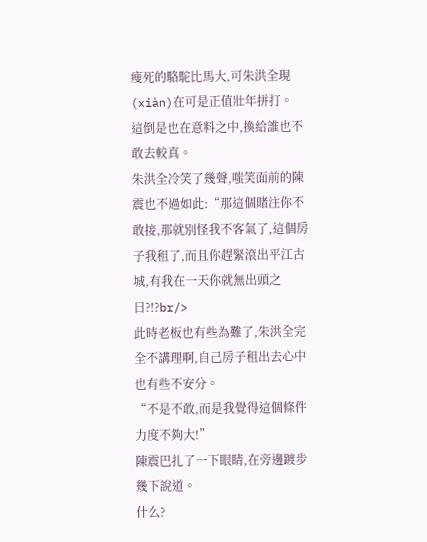瘦死的駱駝比馬大,可朱洪全現(xiàn)在可是正值壯年拼打。
這倒是也在意料之中,換給誰也不敢去較真。
朱洪全冷笑了幾聲,嗤笑面前的陳震也不過如此:“那這個賭注你不敢接,那就別怪我不客氣了,這個房子我租了,而且你趕緊滾出平江古城,有我在一天你就無出頭之日?!?br/>
此時老板也有些為難了,朱洪全完全不講理啊,自己房子租出去心中也有些不安分。
“不是不敢,而是我覺得這個條件力度不夠大!”
陳震巴扎了一下眼睛,在旁邊踱步幾下說道。
什么?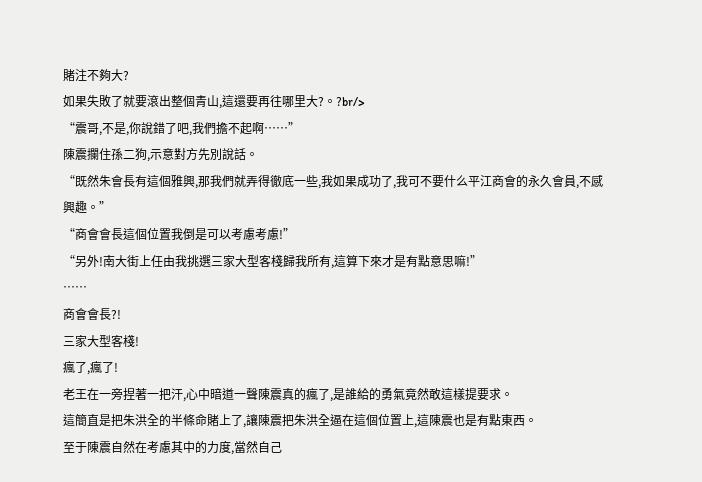賭注不夠大?
如果失敗了就要滾出整個青山,這還要再往哪里大?。?br/>
“震哥,不是,你說錯了吧,我們擔不起啊……”
陳震攔住孫二狗,示意對方先別說話。
“既然朱會長有這個雅興,那我們就弄得徹底一些,我如果成功了,我可不要什么平江商會的永久會員,不感興趣。”
“商會會長這個位置我倒是可以考慮考慮!”
“另外!南大街上任由我挑選三家大型客棧歸我所有,這算下來才是有點意思嘛!”
……
商會會長?!
三家大型客棧!
瘋了,瘋了!
老王在一旁捏著一把汗,心中暗道一聲陳震真的瘋了,是誰給的勇氣竟然敢這樣提要求。
這簡直是把朱洪全的半條命賭上了,讓陳震把朱洪全逼在這個位置上,這陳震也是有點東西。
至于陳震自然在考慮其中的力度,當然自己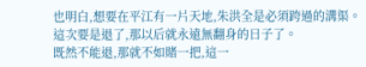也明白,想要在平江有一片天地,朱洪全是必須跨過的溝渠。
這次要是退了,那以后就永遠無翻身的日子了。
既然不能退,那就不如賭一把,這一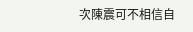次陳震可不相信自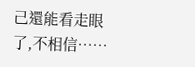己還能看走眼了,不相信……